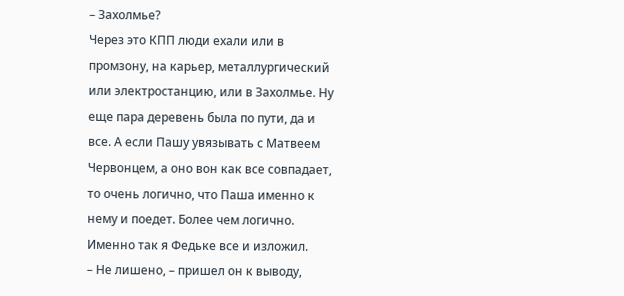– Захолмье?
Через это КПП люди ехали или в промзону, на карьер, металлургический или электростанцию, или в Захолмье. Ну еще пара деревень была по пути, да и все. А если Пашу увязывать с Матвеем Червонцем, а оно вон как все совпадает, то очень логично, что Паша именно к нему и поедет. Более чем логично. Именно так я Федьке все и изложил.
– Не лишено, – пришел он к выводу,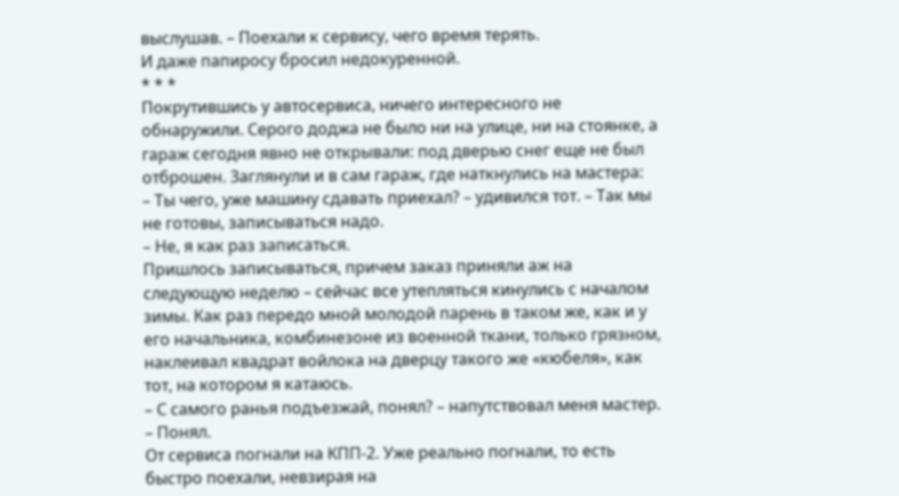выслушав. – Поехали к сервису, чего время терять.
И даже папиросу бросил недокуренной.
* * *
Покрутившись у автосервиса, ничего интересного не обнаружили. Серого доджа не было ни на улице, ни на стоянке, а гараж сегодня явно не открывали: под дверью снег еще не был отброшен. Заглянули и в сам гараж, где наткнулись на мастера:
– Ты чего, уже машину сдавать приехал? – удивился тот. – Так мы не готовы, записываться надо.
– Не, я как раз записаться.
Пришлось записываться, причем заказ приняли аж на следующую неделю – сейчас все утепляться кинулись с началом зимы. Как раз передо мной молодой парень в таком же, как и у его начальника, комбинезоне из военной ткани, только грязном, наклеивал квадрат войлока на дверцу такого же «кюбеля», как тот, на котором я катаюсь.
– С самого ранья подъезжай, понял? – напутствовал меня мастер.
– Понял.
От сервиса погнали на КПП-2. Уже реально погнали, то есть быстро поехали, невзирая на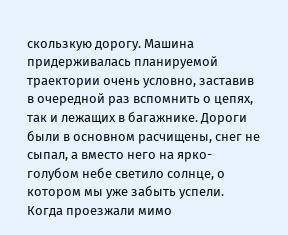скользкую дорогу. Машина придерживалась планируемой траектории очень условно, заставив в очередной раз вспомнить о цепях, так и лежащих в багажнике. Дороги были в основном расчищены, снег не сыпал, а вместо него на ярко-голубом небе светило солнце, о котором мы уже забыть успели.
Когда проезжали мимо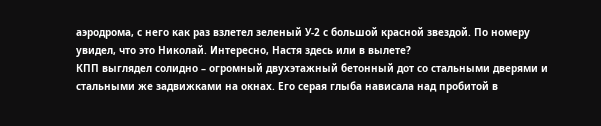аэродрома, с него как раз взлетел зеленый У-2 с большой красной звездой. По номеру увидел, что это Николай. Интересно, Настя здесь или в вылете?
КПП выглядел солидно – огромный двухэтажный бетонный дот со стальными дверями и стальными же задвижками на окнах. Его серая глыба нависала над пробитой в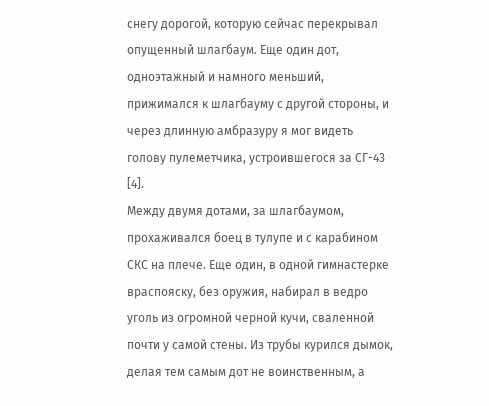снегу дорогой, которую сейчас перекрывал опущенный шлагбаум. Еще один дот, одноэтажный и намного меньший, прижимался к шлагбауму с другой стороны, и через длинную амбразуру я мог видеть голову пулеметчика, устроившегося за СГ-43 [4].
Между двумя дотами, за шлагбаумом, прохаживался боец в тулупе и с карабином СКС на плече. Еще один, в одной гимнастерке враспояску, без оружия, набирал в ведро уголь из огромной черной кучи, сваленной почти у самой стены. Из трубы курился дымок, делая тем самым дот не воинственным, а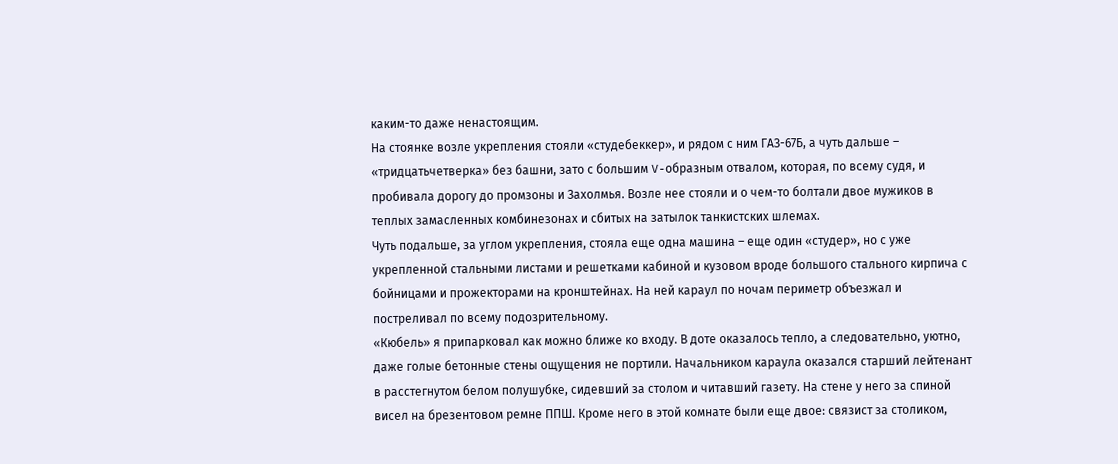каким-то даже ненастоящим.
На стоянке возле укрепления стояли «студебеккер», и рядом с ним ГАЗ-67Б, а чуть дальше – «тридцатьчетверка» без башни, зато с большим V-образным отвалом, которая, по всему судя, и пробивала дорогу до промзоны и Захолмья. Возле нее стояли и о чем-то болтали двое мужиков в теплых замасленных комбинезонах и сбитых на затылок танкистских шлемах.
Чуть подальше, за углом укрепления, стояла еще одна машина – еще один «студер», но с уже укрепленной стальными листами и решетками кабиной и кузовом вроде большого стального кирпича с бойницами и прожекторами на кронштейнах. На ней караул по ночам периметр объезжал и постреливал по всему подозрительному.
«Кюбель» я припарковал как можно ближе ко входу. В доте оказалось тепло, а следовательно, уютно, даже голые бетонные стены ощущения не портили. Начальником караула оказался старший лейтенант в расстегнутом белом полушубке, сидевший за столом и читавший газету. На стене у него за спиной висел на брезентовом ремне ППШ. Кроме него в этой комнате были еще двое: связист за столиком,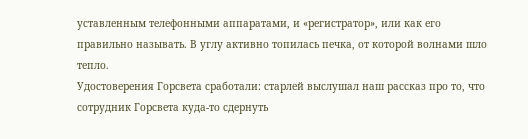уставленным телефонными аппаратами, и «регистратор», или как его правильно называть. В углу активно топилась печка, от которой волнами шло тепло.
Удостоверения Горсвета сработали: старлей выслушал наш рассказ про то, что сотрудник Горсвета куда-то сдернуть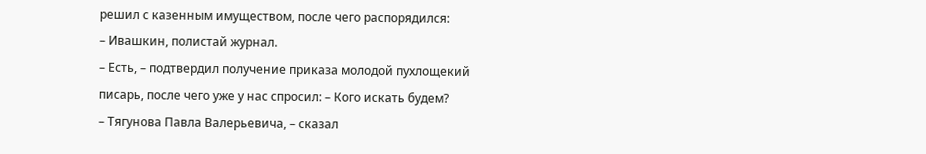решил с казенным имуществом, после чего распорядился:
– Ивашкин, полистай журнал.
– Есть, – подтвердил получение приказа молодой пухлощекий писарь, после чего уже у нас спросил: – Кого искать будем?
– Тягунова Павла Валерьевича, – сказал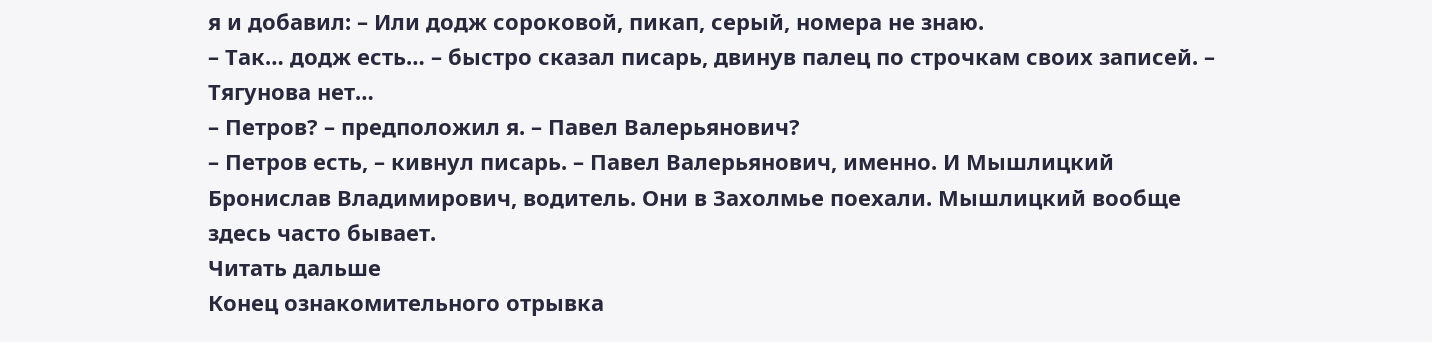я и добавил: – Или додж сороковой, пикап, серый, номера не знаю.
– Так… додж есть… – быстро сказал писарь, двинув палец по строчкам своих записей. – Тягунова нет…
– Петров? – предположил я. – Павел Валерьянович?
– Петров есть, – кивнул писарь. – Павел Валерьянович, именно. И Мышлицкий Бронислав Владимирович, водитель. Они в Захолмье поехали. Мышлицкий вообще здесь часто бывает.
Читать дальше
Конец ознакомительного отрывка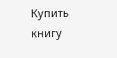Купить книгу